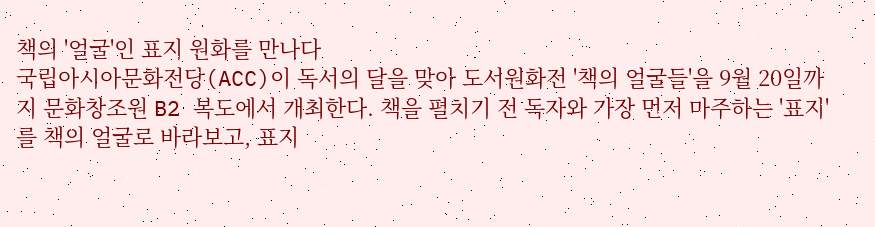책의 '얼굴'인 표지 원화를 만나다
국립아시아문화전당(ACC)이 독서의 달을 맞아 도서원화전 '책의 얼굴들'을 9월 20일까지 문화창조원 B2 복도에서 개최한다. 책을 펼치기 전 독자와 가장 먼저 마주하는 '표지'를 책의 얼굴로 바라보고, 표지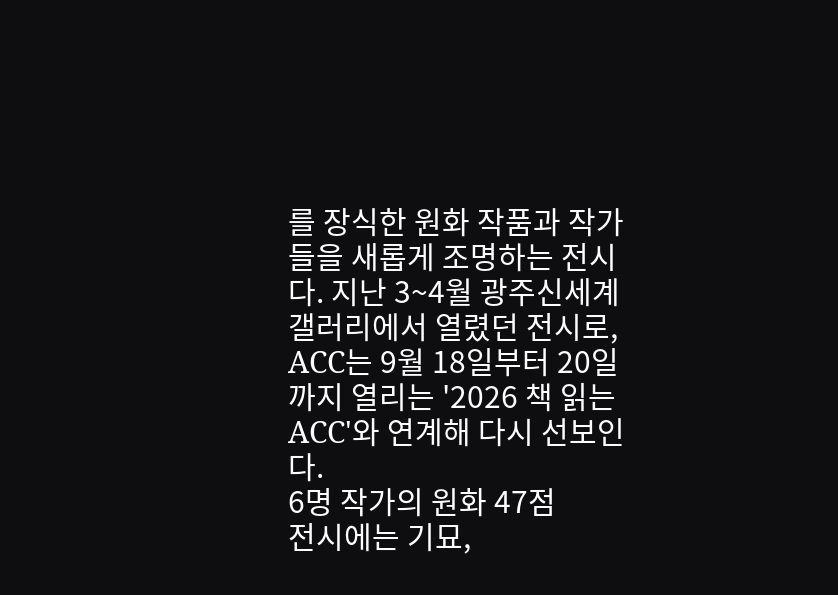를 장식한 원화 작품과 작가들을 새롭게 조명하는 전시다. 지난 3~4월 광주신세계갤러리에서 열렸던 전시로, ACC는 9월 18일부터 20일까지 열리는 '2026 책 읽는 ACC'와 연계해 다시 선보인다.
6명 작가의 원화 47점
전시에는 기묘,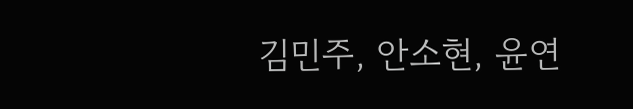김민주, 안소현, 윤연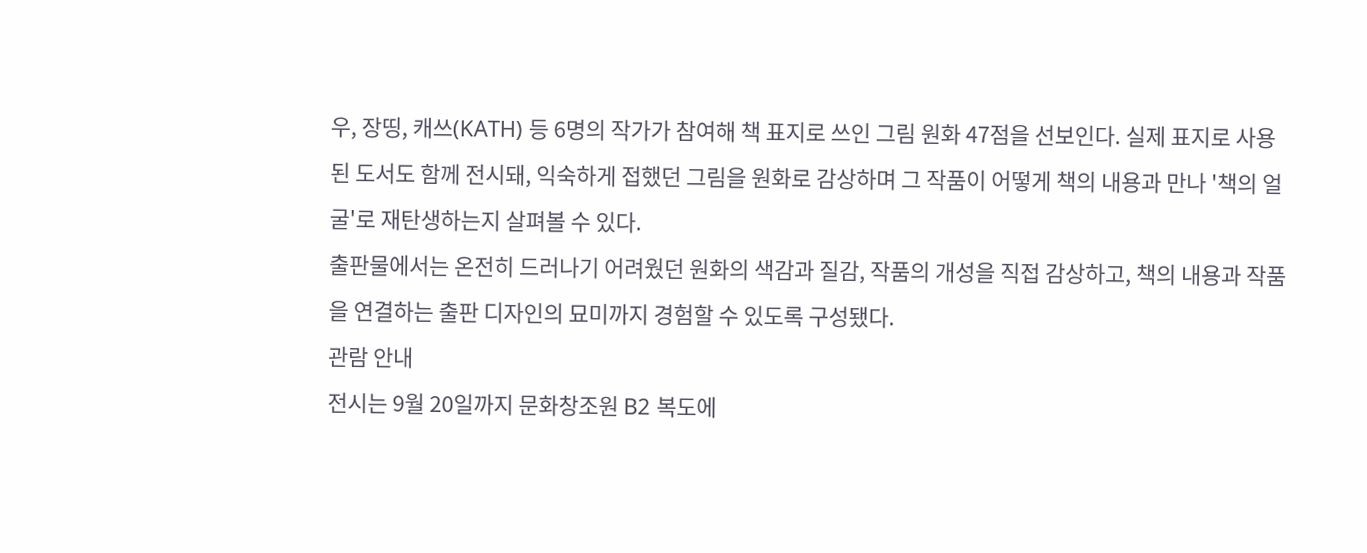우, 장띵, 캐쓰(KATH) 등 6명의 작가가 참여해 책 표지로 쓰인 그림 원화 47점을 선보인다. 실제 표지로 사용된 도서도 함께 전시돼, 익숙하게 접했던 그림을 원화로 감상하며 그 작품이 어떻게 책의 내용과 만나 '책의 얼굴'로 재탄생하는지 살펴볼 수 있다.
출판물에서는 온전히 드러나기 어려웠던 원화의 색감과 질감, 작품의 개성을 직접 감상하고, 책의 내용과 작품을 연결하는 출판 디자인의 묘미까지 경험할 수 있도록 구성됐다.
관람 안내
전시는 9월 20일까지 문화창조원 B2 복도에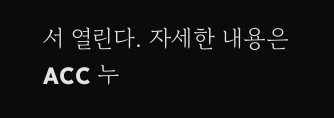서 열린다. 자세한 내용은 ACC 누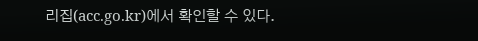리집(acc.go.kr)에서 확인할 수 있다.